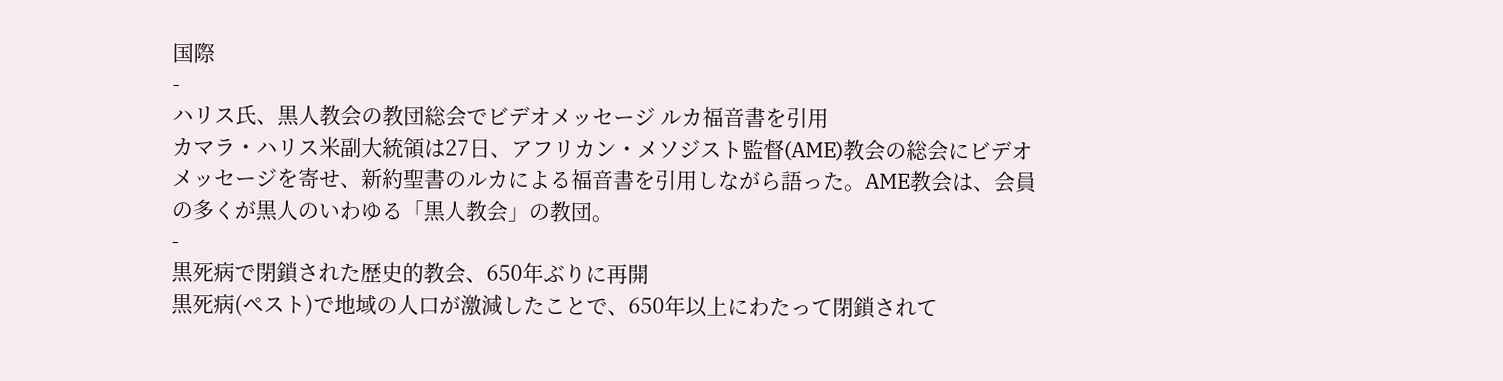国際
-
ハリス氏、黒人教会の教団総会でビデオメッセージ ルカ福音書を引用
カマラ・ハリス米副大統領は27日、アフリカン・メソジスト監督(AME)教会の総会にビデオメッセージを寄せ、新約聖書のルカによる福音書を引用しながら語った。AME教会は、会員の多くが黒人のいわゆる「黒人教会」の教団。
-
黒死病で閉鎖された歴史的教会、650年ぶりに再開
黒死病(ペスト)で地域の人口が激減したことで、650年以上にわたって閉鎖されて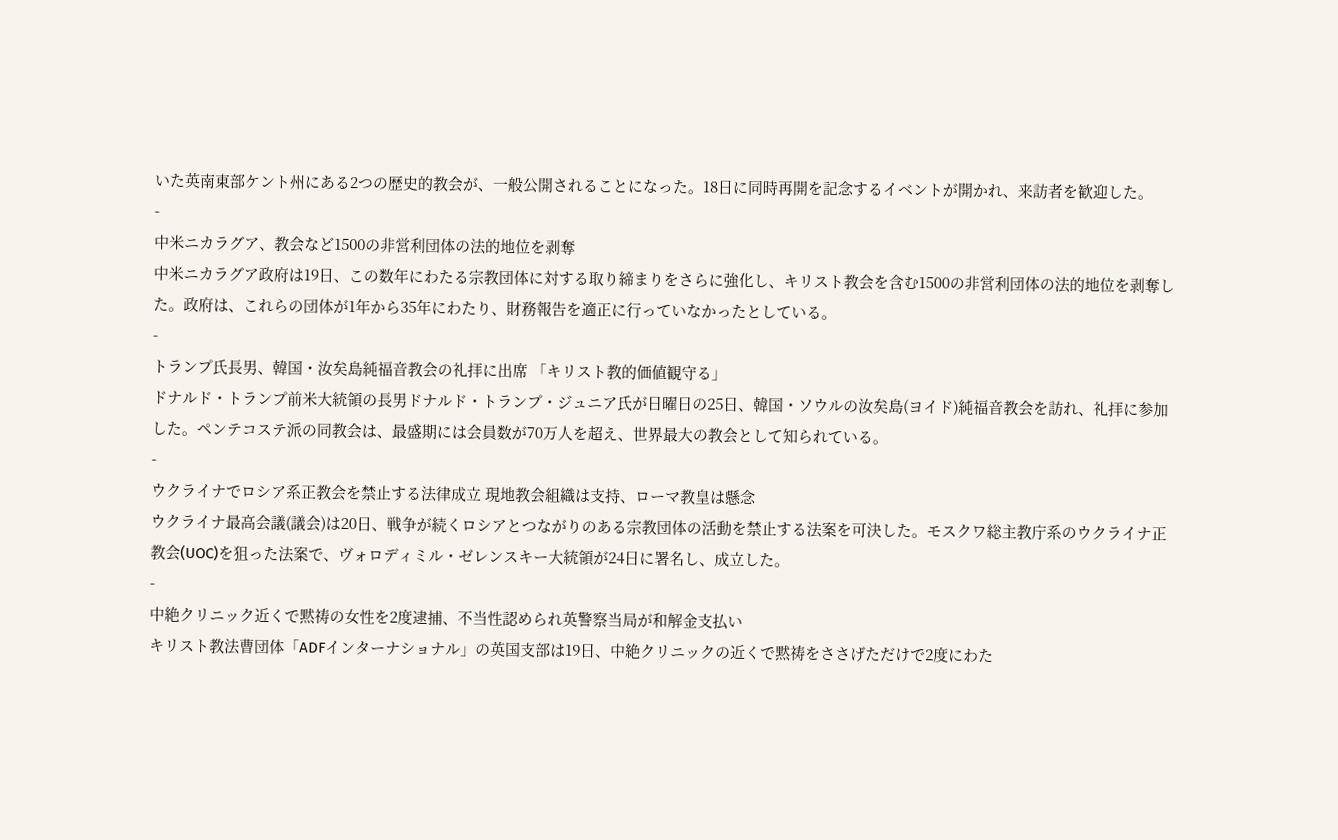いた英南東部ケント州にある2つの歴史的教会が、一般公開されることになった。18日に同時再開を記念するイベントが開かれ、来訪者を歓迎した。
-
中米ニカラグア、教会など1500の非営利団体の法的地位を剥奪
中米ニカラグア政府は19日、この数年にわたる宗教団体に対する取り締まりをさらに強化し、キリスト教会を含む1500の非営利団体の法的地位を剥奪した。政府は、これらの団体が1年から35年にわたり、財務報告を適正に行っていなかったとしている。
-
トランプ氏長男、韓国・汝矣島純福音教会の礼拝に出席 「キリスト教的価値観守る」
ドナルド・トランプ前米大統領の長男ドナルド・トランプ・ジュニア氏が日曜日の25日、韓国・ソウルの汝矣島(ヨイド)純福音教会を訪れ、礼拝に参加した。ペンテコステ派の同教会は、最盛期には会員数が70万人を超え、世界最大の教会として知られている。
-
ウクライナでロシア系正教会を禁止する法律成立 現地教会組織は支持、ローマ教皇は懸念
ウクライナ最高会議(議会)は20日、戦争が続くロシアとつながりのある宗教団体の活動を禁止する法案を可決した。モスクワ総主教庁系のウクライナ正教会(UOC)を狙った法案で、ヴォロディミル・ゼレンスキー大統領が24日に署名し、成立した。
-
中絶クリニック近くで黙祷の女性を2度逮捕、不当性認められ英警察当局が和解金支払い
キリスト教法曹団体「ADFインターナショナル」の英国支部は19日、中絶クリニックの近くで黙祷をささげただけで2度にわた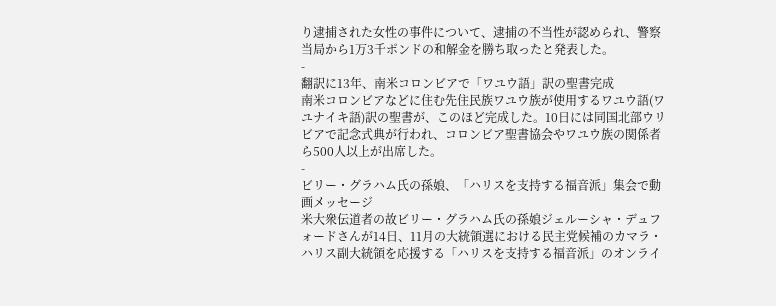り逮捕された女性の事件について、逮捕の不当性が認められ、警察当局から1万3千ポンドの和解金を勝ち取ったと発表した。
-
翻訳に13年、南米コロンビアで「ワユウ語」訳の聖書完成
南米コロンビアなどに住む先住民族ワユウ族が使用するワユウ語(ワユナイキ語)訳の聖書が、このほど完成した。10日には同国北部ウリビアで記念式典が行われ、コロンビア聖書協会やワユウ族の関係者ら500人以上が出席した。
-
ビリー・グラハム氏の孫娘、「ハリスを支持する福音派」集会で動画メッセージ
米大衆伝道者の故ビリー・グラハム氏の孫娘ジェルーシャ・デュフォードさんが14日、11月の大統領選における民主党候補のカマラ・ハリス副大統領を応援する「ハリスを支持する福音派」のオンライ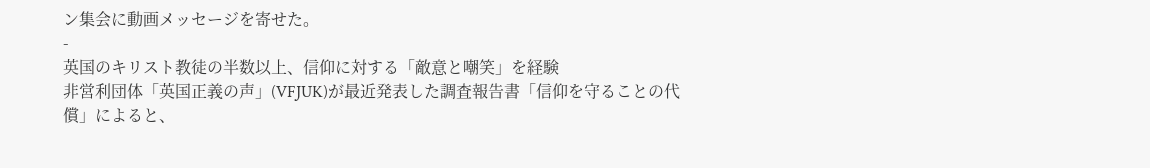ン集会に動画メッセージを寄せた。
-
英国のキリスト教徒の半数以上、信仰に対する「敵意と嘲笑」を経験
非営利団体「英国正義の声」(VFJUK)が最近発表した調査報告書「信仰を守ることの代償」によると、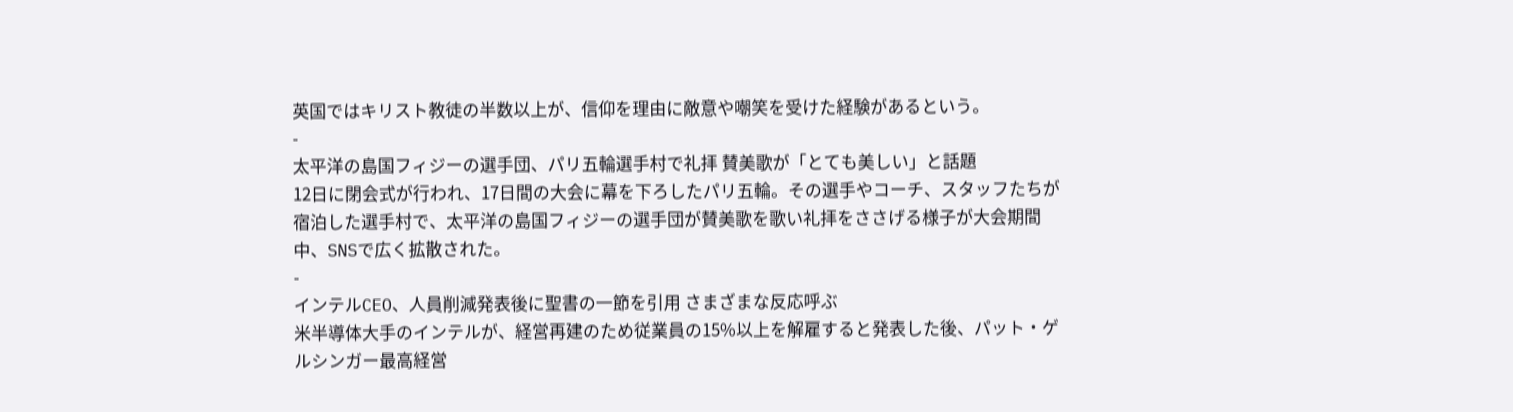英国ではキリスト教徒の半数以上が、信仰を理由に敵意や嘲笑を受けた経験があるという。
-
太平洋の島国フィジーの選手団、パリ五輪選手村で礼拝 賛美歌が「とても美しい」と話題
12日に閉会式が行われ、17日間の大会に幕を下ろしたパリ五輪。その選手やコーチ、スタッフたちが宿泊した選手村で、太平洋の島国フィジーの選手団が賛美歌を歌い礼拝をささげる様子が大会期間中、SNSで広く拡散された。
-
インテルCEO、人員削減発表後に聖書の一節を引用 さまざまな反応呼ぶ
米半導体大手のインテルが、経営再建のため従業員の15%以上を解雇すると発表した後、パット・ゲルシンガー最高経営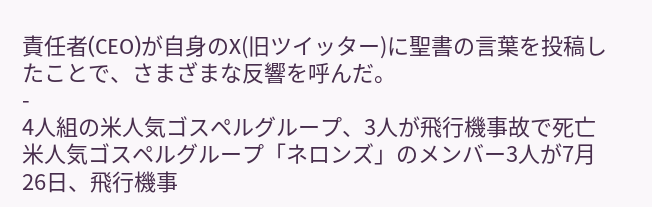責任者(CEO)が自身のX(旧ツイッター)に聖書の言葉を投稿したことで、さまざまな反響を呼んだ。
-
4人組の米人気ゴスペルグループ、3人が飛行機事故で死亡
米人気ゴスペルグループ「ネロンズ」のメンバー3人が7月26日、飛行機事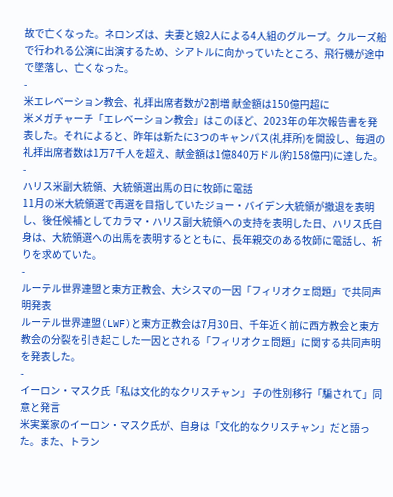故で亡くなった。ネロンズは、夫妻と娘2人による4人組のグループ。クルーズ船で行われる公演に出演するため、シアトルに向かっていたところ、飛行機が途中で墜落し、亡くなった。
-
米エレベーション教会、礼拝出席者数が2割増 献金額は150億円超に
米メガチャーチ「エレベーション教会」はこのほど、2023年の年次報告書を発表した。それによると、昨年は新たに3つのキャンパス(礼拝所)を開設し、毎週の礼拝出席者数は1万7千人を超え、献金額は1億840万ドル(約158億円)に達した。
-
ハリス米副大統領、大統領選出馬の日に牧師に電話
11月の米大統領選で再選を目指していたジョー・バイデン大統領が撤退を表明し、後任候補としてカラマ・ハリス副大統領への支持を表明した日、ハリス氏自身は、大統領選への出馬を表明するとともに、長年親交のある牧師に電話し、祈りを求めていた。
-
ルーテル世界連盟と東方正教会、大シスマの一因「フィリオクェ問題」で共同声明発表
ルーテル世界連盟(LWF)と東方正教会は7月30日、千年近く前に西方教会と東方教会の分裂を引き起こした一因とされる「フィリオクェ問題」に関する共同声明を発表した。
-
イーロン・マスク氏「私は文化的なクリスチャン」 子の性別移行「騙されて」同意と発言
米実業家のイーロン・マスク氏が、自身は「文化的なクリスチャン」だと語った。また、トラン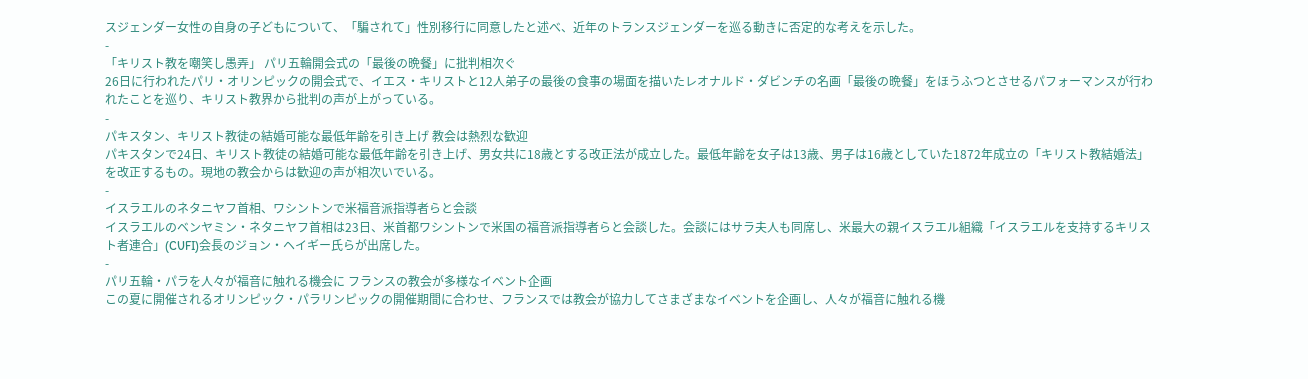スジェンダー女性の自身の子どもについて、「騙されて」性別移行に同意したと述べ、近年のトランスジェンダーを巡る動きに否定的な考えを示した。
-
「キリスト教を嘲笑し愚弄」 パリ五輪開会式の「最後の晩餐」に批判相次ぐ
26日に行われたパリ・オリンピックの開会式で、イエス・キリストと12人弟子の最後の食事の場面を描いたレオナルド・ダビンチの名画「最後の晩餐」をほうふつとさせるパフォーマンスが行われたことを巡り、キリスト教界から批判の声が上がっている。
-
パキスタン、キリスト教徒の結婚可能な最低年齢を引き上げ 教会は熱烈な歓迎
パキスタンで24日、キリスト教徒の結婚可能な最低年齢を引き上げ、男女共に18歳とする改正法が成立した。最低年齢を女子は13歳、男子は16歳としていた1872年成立の「キリスト教結婚法」を改正するもの。現地の教会からは歓迎の声が相次いでいる。
-
イスラエルのネタニヤフ首相、ワシントンで米福音派指導者らと会談
イスラエルのベンヤミン・ネタニヤフ首相は23日、米首都ワシントンで米国の福音派指導者らと会談した。会談にはサラ夫人も同席し、米最大の親イスラエル組織「イスラエルを支持するキリスト者連合」(CUFI)会長のジョン・ヘイギー氏らが出席した。
-
パリ五輪・パラを人々が福音に触れる機会に フランスの教会が多様なイベント企画
この夏に開催されるオリンピック・パラリンピックの開催期間に合わせ、フランスでは教会が協力してさまざまなイベントを企画し、人々が福音に触れる機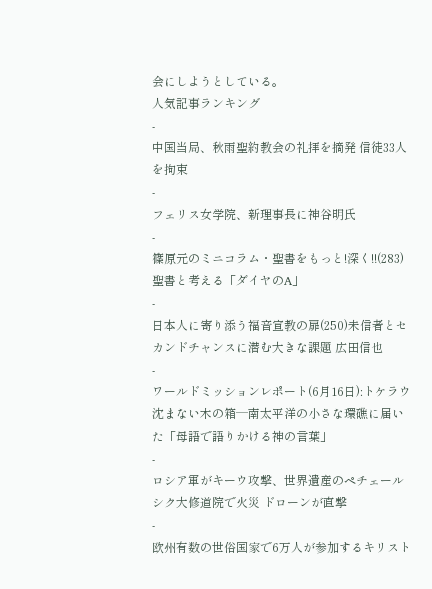会にしようとしている。
人気記事ランキング
-
中国当局、秋雨聖約教会の礼拝を摘発 信徒33人を拘束
-
フェリス女学院、新理事長に神谷明氏
-
篠原元のミニコラム・聖書をもっと!深く!!(283)聖書と考える「ダイヤのA」
-
日本人に寄り添う福音宣教の扉(250)未信者とセカンドチャンスに潜む大きな課題 広田信也
-
ワールドミッションレポート(6月16日):トケラウ 沈まない木の箱─南太平洋の小さな環礁に届いた「母語で語りかける神の言葉」
-
ロシア軍がキーウ攻撃、世界遺産のペチェールシク大修道院で火災 ドローンが直撃
-
欧州有数の世俗国家で6万人が参加するキリスト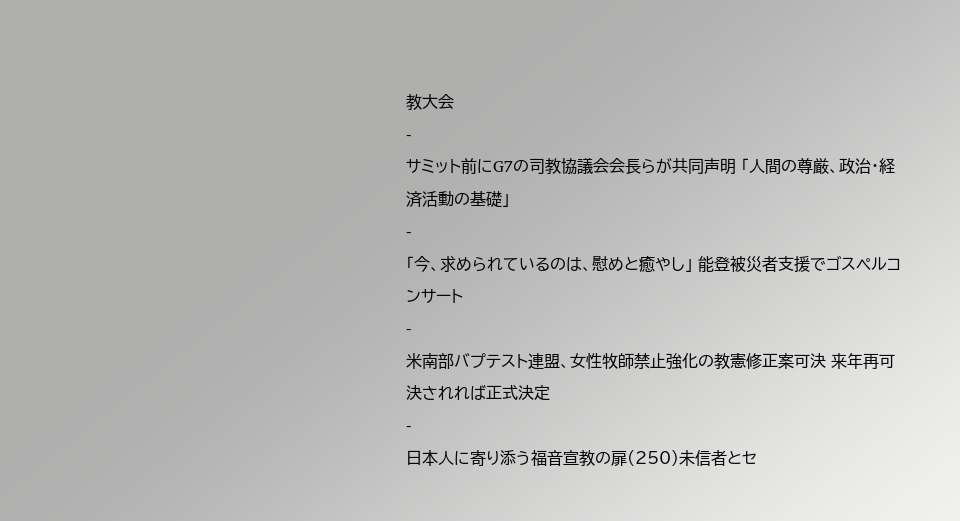教大会
-
サミット前にG7の司教協議会会長らが共同声明 「人間の尊厳、政治・経済活動の基礎」
-
「今、求められているのは、慰めと癒やし」 能登被災者支援でゴスペルコンサート
-
米南部バプテスト連盟、女性牧師禁止強化の教憲修正案可決 来年再可決されれば正式決定
-
日本人に寄り添う福音宣教の扉(250)未信者とセ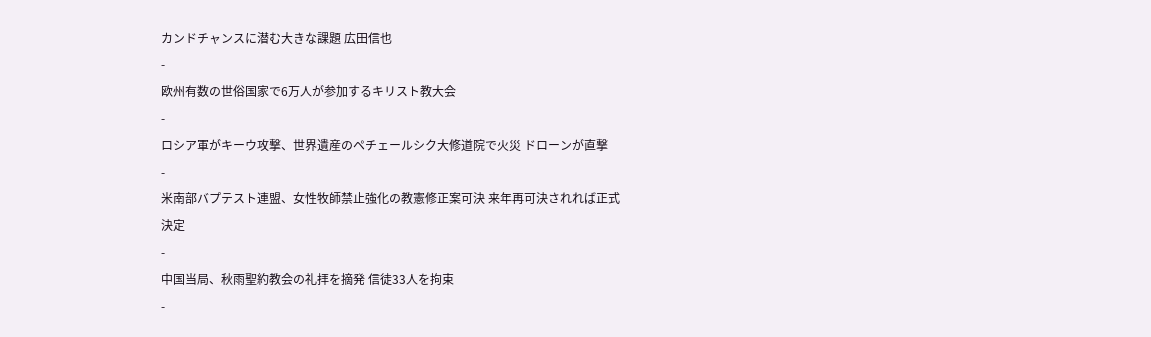カンドチャンスに潜む大きな課題 広田信也
-
欧州有数の世俗国家で6万人が参加するキリスト教大会
-
ロシア軍がキーウ攻撃、世界遺産のペチェールシク大修道院で火災 ドローンが直撃
-
米南部バプテスト連盟、女性牧師禁止強化の教憲修正案可決 来年再可決されれば正式決定
-
中国当局、秋雨聖約教会の礼拝を摘発 信徒33人を拘束
-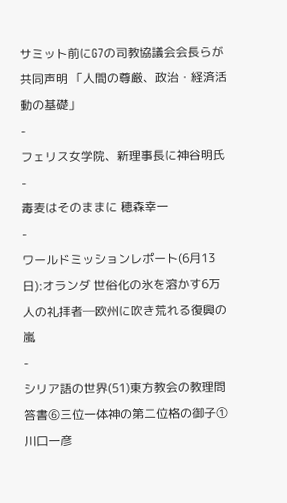サミット前にG7の司教協議会会長らが共同声明 「人間の尊厳、政治・経済活動の基礎」
-
フェリス女学院、新理事長に神谷明氏
-
毒麦はそのままに 穂森幸一
-
ワールドミッションレポート(6月13日):オランダ 世俗化の氷を溶かす6万人の礼拝者─欧州に吹き荒れる復興の嵐
-
シリア語の世界(51)東方教会の教理問答書⑥三位一体神の第二位格の御子① 川口一彦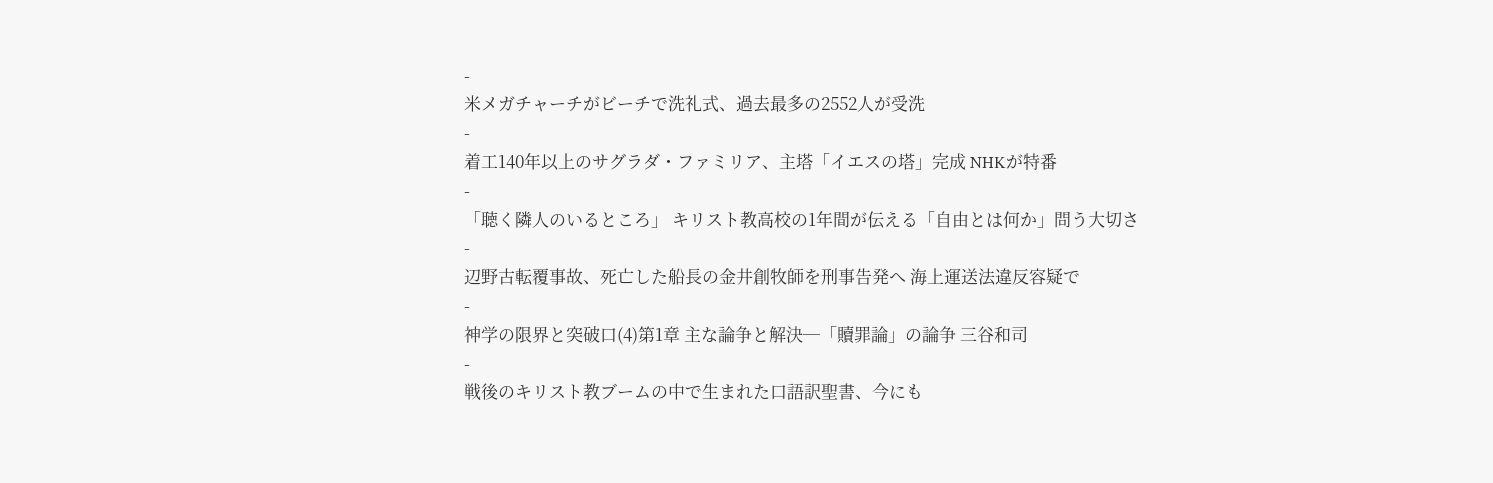-
米メガチャーチがビーチで洗礼式、過去最多の2552人が受洗
-
着工140年以上のサグラダ・ファミリア、主塔「イエスの塔」完成 NHKが特番
-
「聴く隣人のいるところ」 キリスト教高校の1年間が伝える「自由とは何か」問う大切さ
-
辺野古転覆事故、死亡した船長の金井創牧師を刑事告発へ 海上運送法違反容疑で
-
神学の限界と突破口(4)第1章 主な論争と解決─「贖罪論」の論争 三谷和司
-
戦後のキリスト教ブームの中で生まれた口語訳聖書、今にも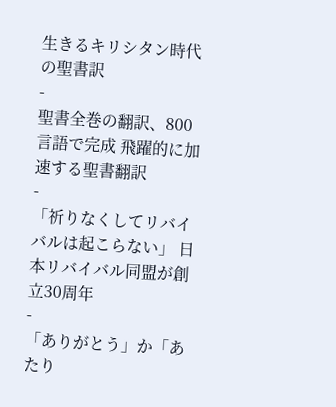生きるキリシタン時代の聖書訳
-
聖書全巻の翻訳、800言語で完成 飛躍的に加速する聖書翻訳
-
「祈りなくしてリバイバルは起こらない」 日本リバイバル同盟が創立30周年
-
「ありがとう」か「あたり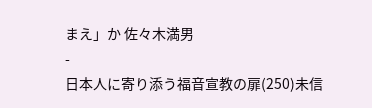まえ」か 佐々木満男
-
日本人に寄り添う福音宣教の扉(250)未信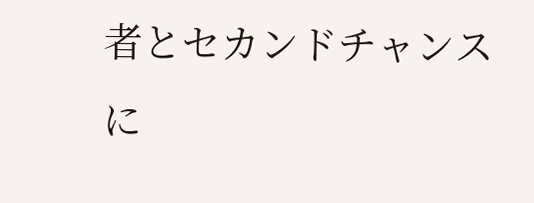者とセカンドチャンスに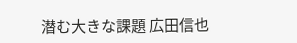潜む大きな課題 広田信也